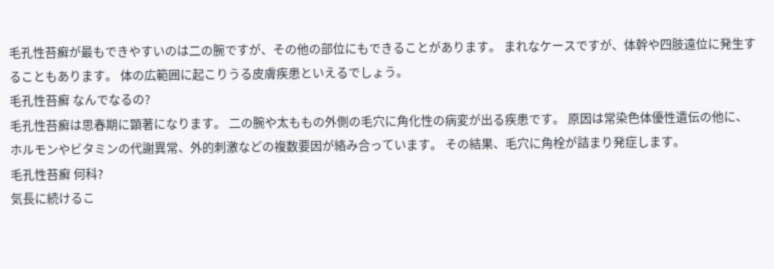毛孔性苔癬が最もできやすいのは二の腕ですが、その他の部位にもできることがあります。 まれなケースですが、体幹や四肢遠位に発生することもあります。 体の広範囲に起こりうる皮膚疾患といえるでしょう。
毛孔性苔癬 なんでなるの?
毛孔性苔癬は思春期に顕著になります。 二の腕や太ももの外側の毛穴に角化性の病変が出る疾患です。 原因は常染色体優性遺伝の他に、ホルモンやビタミンの代謝異常、外的刺激などの複数要因が絡み合っています。 その結果、毛穴に角栓が詰まり発症します。
毛孔性苔癬 何科?
気長に続けるこ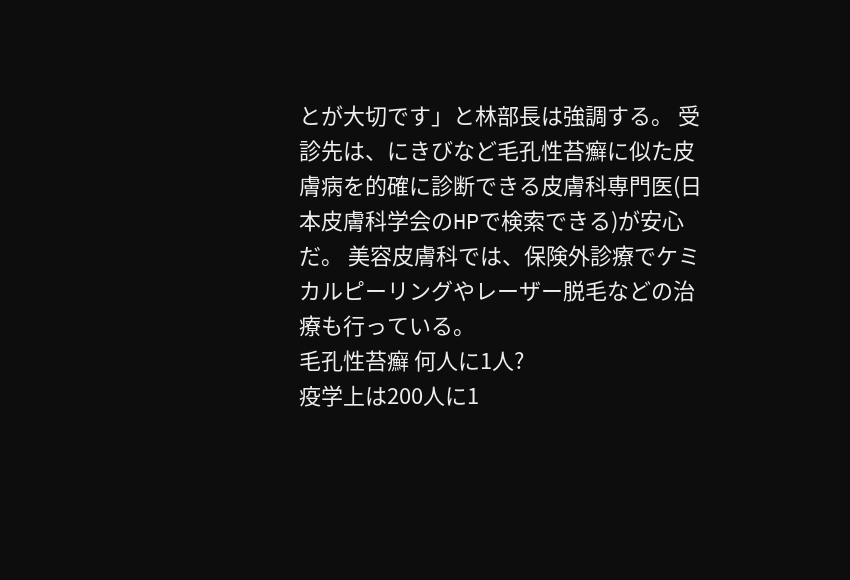とが大切です」と林部長は強調する。 受診先は、にきびなど毛孔性苔癬に似た皮膚病を的確に診断できる皮膚科専門医(日本皮膚科学会のHPで検索できる)が安心だ。 美容皮膚科では、保険外診療でケミカルピーリングやレーザー脱毛などの治療も行っている。
毛孔性苔癬 何人に1人?
疫学上は200人に1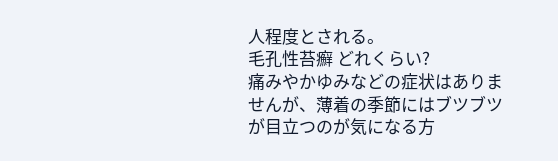人程度とされる。
毛孔性苔癬 どれくらい?
痛みやかゆみなどの症状はありませんが、薄着の季節にはブツブツが目立つのが気になる方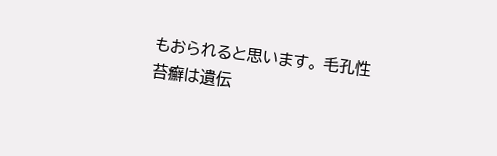もおられると思います。 毛孔性苔癬は遺伝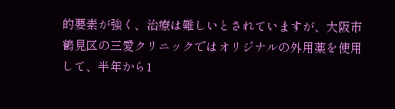的要素が強く、治療は難しいとされていますが、大阪市鶴見区の三愛クリニックではオリジナルの外用薬を使用して、半年から1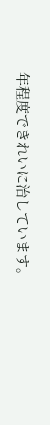年程度できれいに治しています。